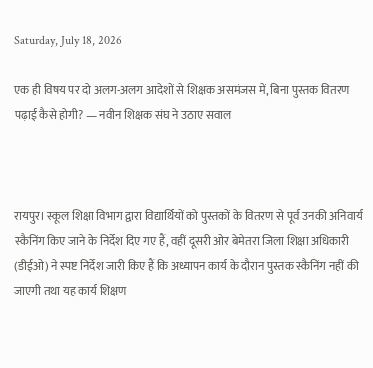Saturday, July 18, 2026

एक ही विषय पर दो अलग-अलग आदेशों से शिक्षक असमंजस में, बिना पुस्तक वितरण पढ़ाई कैसे होगी? — नवीन शिक्षक संघ ने उठाए सवाल



रायपुर। स्कूल शिक्षा विभाग द्वारा विद्यार्थियों को पुस्तकों के वितरण से पूर्व उनकी अनिवार्य स्कैनिंग किए जाने के निर्देश दिए गए हैं, वहीं दूसरी ओर बेमेतरा जिला शिक्षा अधिकारी (डीईओ) ने स्पष्ट निर्देश जारी किए हैं कि अध्यापन कार्य के दौरान पुस्तक स्कैनिंग नहीं की जाएगी तथा यह कार्य शिक्षण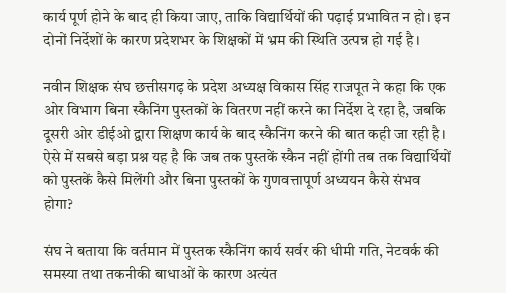कार्य पूर्ण होने के बाद ही किया जाए, ताकि विद्यार्थियों की पढ़ाई प्रभावित न हो। इन दोनों निर्देशों के कारण प्रदेशभर के शिक्षकों में भ्रम की स्थिति उत्पन्न हो गई है।

नवीन शिक्षक संघ छत्तीसगढ़ के प्रदेश अध्यक्ष विकास सिंह राजपूत ने कहा कि एक ओर विभाग बिना स्कैनिंग पुस्तकों के वितरण नहीं करने का निर्देश दे रहा है, जबकि दूसरी ओर डीईओ द्वारा शिक्षण कार्य के बाद स्कैनिंग करने की बात कही जा रही है। ऐसे में सबसे बड़ा प्रश्न यह है कि जब तक पुस्तकें स्कैन नहीं होंगी तब तक विद्यार्थियों को पुस्तकें कैसे मिलेंगी और बिना पुस्तकों के गुणवत्तापूर्ण अध्ययन कैसे संभव होगा?

संघ ने बताया कि वर्तमान में पुस्तक स्कैनिंग कार्य सर्वर की धीमी गति, नेटवर्क की समस्या तथा तकनीकी बाधाओं के कारण अत्यंत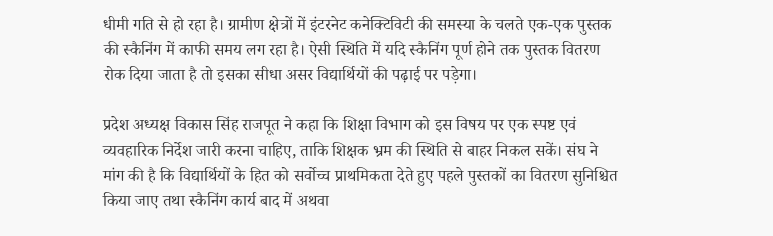धीमी गति से हो रहा है। ग्रामीण क्षेत्रों में इंटरनेट कनेक्टिविटी की समस्या के चलते एक-एक पुस्तक की स्कैनिंग में काफी समय लग रहा है। ऐसी स्थिति में यदि स्कैनिंग पूर्ण होने तक पुस्तक वितरण रोक दिया जाता है तो इसका सीधा असर विद्यार्थियों की पढ़ाई पर पड़ेगा।

प्रदेश अध्यक्ष विकास सिंह राजपूत ने कहा कि शिक्षा विभाग को इस विषय पर एक स्पष्ट एवं व्यवहारिक निर्देश जारी करना चाहिए, ताकि शिक्षक भ्रम की स्थिति से बाहर निकल सकें। संघ ने मांग की है कि विद्यार्थियों के हित को सर्वोच्च प्राथमिकता देते हुए पहले पुस्तकों का वितरण सुनिश्चित किया जाए तथा स्कैनिंग कार्य बाद में अथवा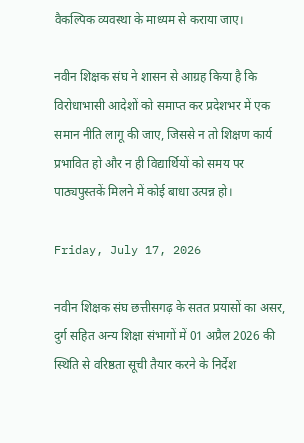वैकल्पिक व्यवस्था के माध्यम से कराया जाए।

नवीन शिक्षक संघ ने शासन से आग्रह किया है कि विरोधाभासी आदेशों को समाप्त कर प्रदेशभर में एक समान नीति लागू की जाए, जिससे न तो शिक्षण कार्य प्रभावित हो और न ही विद्यार्थियों को समय पर पाठ्यपुस्तकें मिलने में कोई बाधा उत्पन्न हो।

Friday, July 17, 2026

नवीन शिक्षक संघ छत्तीसगढ़ के सतत प्रयासों का असर, दुर्ग सहित अन्य शिक्षा संभागों में 01 अप्रैल 2026 की स्थिति से वरिष्ठता सूची तैयार करने के निर्देश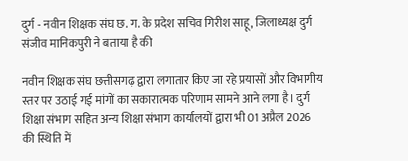दुर्ग - नवीन शिक्षक संघ छ. ग. के प्रदेश सचिव गिरीश साहू, जिलाध्यक्ष दुर्ग संजीव मानिकपुरी ने बताया है की

नवीन शिक्षक संघ छत्तीसगढ़ द्वारा लगातार किए जा रहे प्रयासों और विभागीय स्तर पर उठाई गई मांगों का सकारात्मक परिणाम सामने आने लगा है। दुर्ग शिक्षा संभाग सहित अन्य शिक्षा संभाग कार्यालयों द्वारा भी 01 अप्रैल 2026 की स्थिति में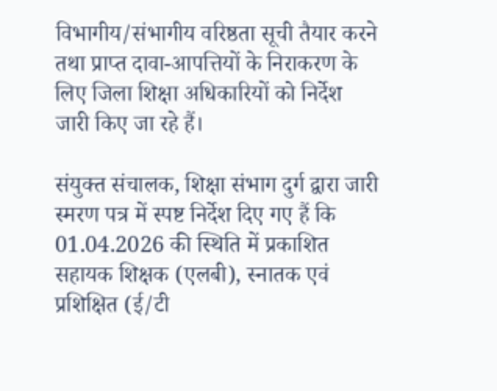विभागीय/संभागीय वरिष्ठता सूची तैयार करने तथा प्राप्त दावा-आपत्तियों के निराकरण के लिए जिला शिक्षा अधिकारियों को निर्देश जारी किए जा रहे हैं।

संयुक्त संचालक, शिक्षा संभाग दुर्ग द्वारा जारी स्मरण पत्र में स्पष्ट निर्देश दिए गए हैं कि 01.04.2026 की स्थिति में प्रकाशित सहायक शिक्षक (एलबी), स्नातक एवं प्रशिक्षित (ई/टी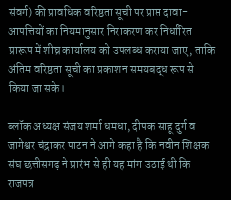संवर्ग) की प्रावधिक वरिष्ठता सूची पर प्राप्त दावा-आपत्तियों का नियमानुसार निराकरण कर निर्धारित प्रारूप में शीघ्र कार्यालय को उपलब्ध कराया जाए, ताकि अंतिम वरिष्ठता सूची का प्रकाशन समयबद्ध रूप से किया जा सके।

ब्लॉक अध्यक्ष संजय शर्मा धमधा, दीपक साहू दुर्ग व जागेश्वर चंद्राकर पाटन ने आगे कहा है कि नवीन शिक्षक संघ छत्तीसगढ़ ने प्रारंभ से ही यह मांग उठाई थी कि राजपत्र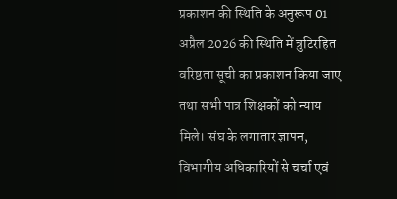प्रकाशन की स्थिति के अनुरूप 01 अप्रैल 2026 की स्थिति में त्रुटिरहित वरिष्ठता सूची का प्रकाशन किया जाए तथा सभी पात्र शिक्षकों को न्याय मिले। संघ के लगातार ज्ञापन, विभागीय अधिकारियों से चर्चा एवं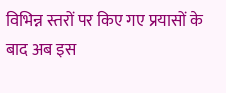विभिन्न स्तरों पर किए गए प्रयासों के बाद अब इस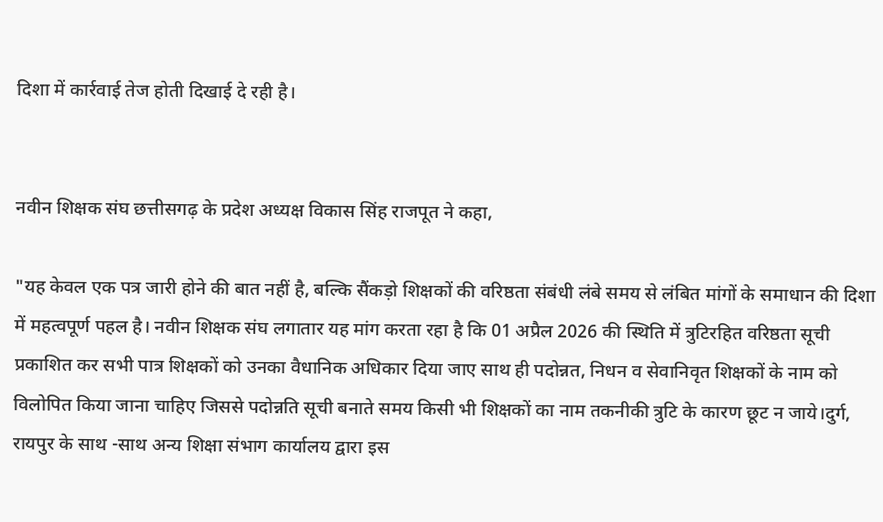दिशा में कार्रवाई तेज होती दिखाई दे रही है।


नवीन शिक्षक संघ छत्तीसगढ़ के प्रदेश अध्यक्ष विकास सिंह राजपूत ने कहा,

"यह केवल एक पत्र जारी होने की बात नहीं है, बल्कि सैंकड़ो शिक्षकों की वरिष्ठता संबंधी लंबे समय से लंबित मांगों के समाधान की दिशा में महत्वपूर्ण पहल है। नवीन शिक्षक संघ लगातार यह मांग करता रहा है कि 01 अप्रैल 2026 की स्थिति में त्रुटिरहित वरिष्ठता सूची प्रकाशित कर सभी पात्र शिक्षकों को उनका वैधानिक अधिकार दिया जाए साथ ही पदोन्नत, निधन व सेवानिवृत शिक्षकों के नाम को विलोपित किया जाना चाहिए जिससे पदोन्नति सूची बनाते समय किसी भी शिक्षकों का नाम तकनीकी त्रुटि के कारण छूट न जाये।दुर्ग, रायपुर के साथ -साथ अन्य शिक्षा संभाग कार्यालय द्वारा इस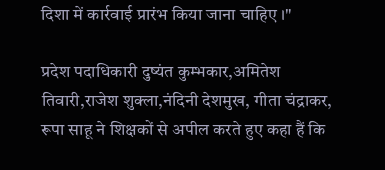दिशा में कार्रवाई प्रारंभ किया जाना चाहिए ।"

प्रदेश पदाधिकारी दुष्यंत कुम्भकार,अमितेश तिवारी,राजेश शुक्ला,नंदिनी देशमुख, गीता चंद्राकर, रूपा साहू ने शिक्षकों से अपील करते हुए कहा हैं कि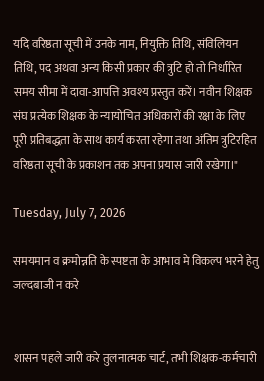यदि वरिष्ठता सूची में उनके नाम, नियुक्ति तिथि, संविलियन तिथि, पद अथवा अन्य किसी प्रकार की त्रुटि हो तो निर्धारित समय सीमा में दावा-आपत्ति अवश्य प्रस्तुत करें। नवीन शिक्षक संघ प्रत्येक शिक्षक के न्यायोचित अधिकारों की रक्षा के लिए पूरी प्रतिबद्धता के साथ कार्य करता रहेगा तथा अंतिम त्रुटिरहित वरिष्ठता सूची के प्रकाशन तक अपना प्रयास जारी रखेगा।"

Tuesday, July 7, 2026

समयमान व क्रमोन्नति के स्पष्टता के आभाव मे विकल्प भरने हेतु जल्दबाजी न करे


शासन पहले जारी करे तुलनात्मक चार्ट, तभी शिक्षक-कर्मचारी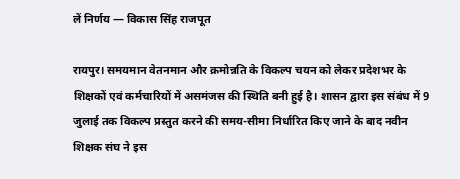लें निर्णय — विकास सिंह राजपूत

रायपुर। समयमान वेतनमान और क्रमोन्नति के विकल्प चयन को लेकर प्रदेशभर के शिक्षकों एवं कर्मचारियों में असमंजस की स्थिति बनी हुई है। शासन द्वारा इस संबंध में 9 जुलाई तक विकल्प प्रस्तुत करने की समय-सीमा निर्धारित किए जाने के बाद नवीन शिक्षक संघ ने इस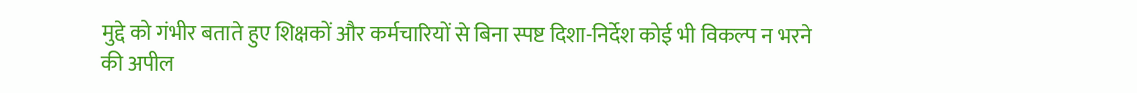मुद्दे को गंभीर बताते हुए शिक्षकों और कर्मचारियों से बिना स्पष्ट दिशा-निर्देश कोई भी विकल्प न भरने की अपील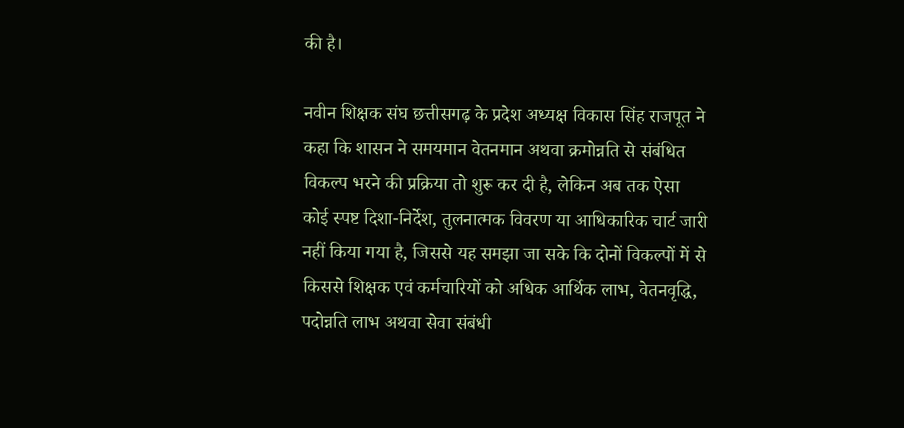की है।

नवीन शिक्षक संघ छत्तीसगढ़ के प्रदेश अध्यक्ष विकास सिंह राजपूत ने कहा कि शासन ने समयमान वेतनमान अथवा क्रमोन्नति से संबंधित विकल्प भरने की प्रक्रिया तो शुरू कर दी है, लेकिन अब तक ऐसा कोई स्पष्ट दिशा-निर्देश, तुलनात्मक विवरण या आधिकारिक चार्ट जारी नहीं किया गया है, जिससे यह समझा जा सके कि दोनों विकल्पों में से किससे शिक्षक एवं कर्मचारियों को अधिक आर्थिक लाभ, वेतनवृद्धि, पदोन्नति लाभ अथवा सेवा संबंधी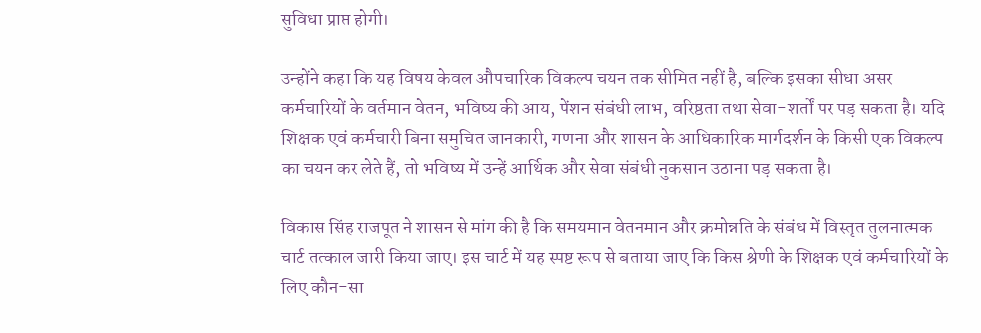सुविधा प्राप्त होगी।

उन्होंने कहा कि यह विषय केवल औपचारिक विकल्प चयन तक सीमित नहीं है, बल्कि इसका सीधा असर कर्मचारियों के वर्तमान वेतन, भविष्य की आय, पेंशन संबंधी लाभ, वरिष्ठता तथा सेवा-शर्तों पर पड़ सकता है। यदि शिक्षक एवं कर्मचारी बिना समुचित जानकारी, गणना और शासन के आधिकारिक मार्गदर्शन के किसी एक विकल्प का चयन कर लेते हैं, तो भविष्य में उन्हें आर्थिक और सेवा संबंधी नुकसान उठाना पड़ सकता है।

विकास सिंह राजपूत ने शासन से मांग की है कि समयमान वेतनमान और क्रमोन्नति के संबंध में विस्तृत तुलनात्मक चार्ट तत्काल जारी किया जाए। इस चार्ट में यह स्पष्ट रूप से बताया जाए कि किस श्रेणी के शिक्षक एवं कर्मचारियों के लिए कौन-सा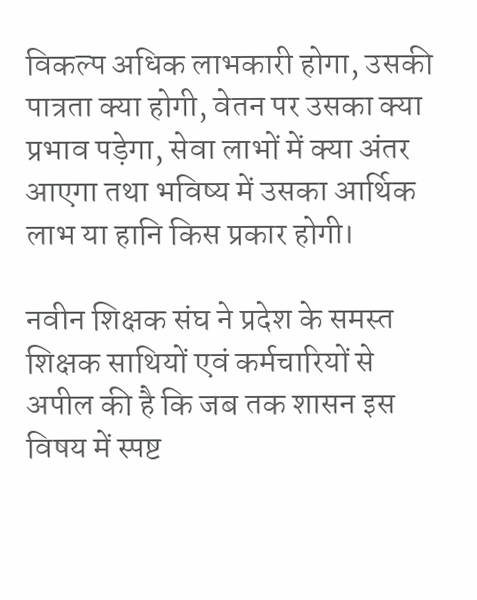विकल्प अधिक लाभकारी होगा, उसकी पात्रता क्या होगी, वेतन पर उसका क्या प्रभाव पड़ेगा, सेवा लाभों में क्या अंतर आएगा तथा भविष्य में उसका आर्थिक लाभ या हानि किस प्रकार होगी।

नवीन शिक्षक संघ ने प्रदेश के समस्त शिक्षक साथियों एवं कर्मचारियों से अपील की है कि जब तक शासन इस विषय में स्पष्ट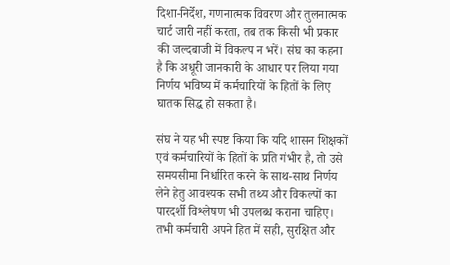दिशा-निर्देश, गणनात्मक विवरण और तुलनात्मक चार्ट जारी नहीं करता, तब तक किसी भी प्रकार की जल्दबाजी में विकल्प न भरें। संघ का कहना है कि अधूरी जानकारी के आधार पर लिया गया निर्णय भविष्य में कर्मचारियों के हितों के लिए घातक सिद्ध हो सकता है।

संघ ने यह भी स्पष्ट किया कि यदि शासन शिक्षकों एवं कर्मचारियों के हितों के प्रति गंभीर है, तो उसे समयसीमा निर्धारित करने के साथ-साथ निर्णय लेने हेतु आवश्यक सभी तथ्य और विकल्पों का पारदर्शी विश्लेषण भी उपलब्ध कराना चाहिए। तभी कर्मचारी अपने हित में सही, सुरक्षित और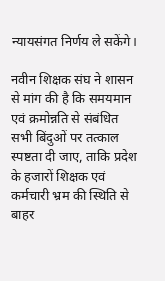न्यायसंगत निर्णय ले सकेंगे।

नवीन शिक्षक संघ ने शासन से मांग की है कि समयमान एवं क्रमोन्नति से संबंधित सभी बिंदुओं पर तत्काल स्पष्टता दी जाए, ताकि प्रदेश के हजारों शिक्षक एवं कर्मचारी भ्रम की स्थिति से बाहर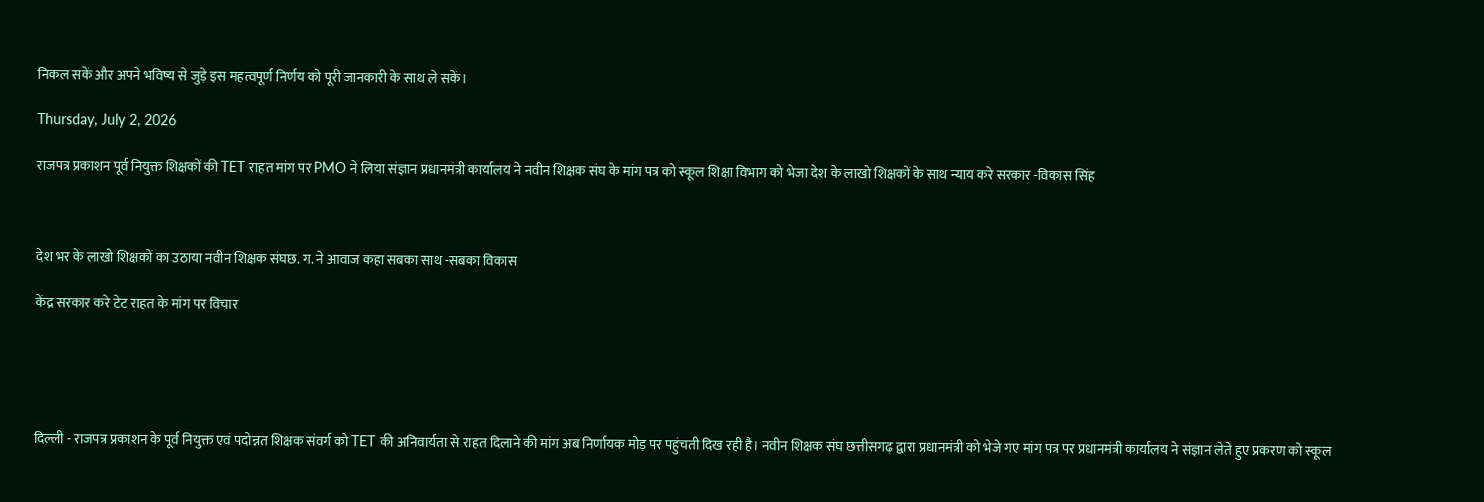निकल सकें और अपने भविष्य से जुड़े इस महत्वपूर्ण निर्णय को पूरी जानकारी के साथ ले सकें।

Thursday, July 2, 2026

राजपत्र प्रकाशन पूर्व नियुक्त शिक्षकों की TET राहत मांग पर PMO ने लिया संज्ञान प्रधानमंत्री कार्यालय ने नवीन शिक्षक संघ के मांग पत्र को स्कूल शिक्षा विभाग को भेजा देश के लाखो शिक्षकों के साथ न्याय करे सरकार -विकास सिंह



देश भर के लाखो शिक्षकों का उठाया नवीन शिक्षक संघछ. ग. ने आवाज कहा सबका साथ -सबका विकास

केंद्र सरकार करे टेट राहत के मांग पर विचार





दिल्ली - राजपत्र प्रकाशन के पूर्व नियुक्त एवं पदोन्नत शिक्षक संवर्ग को TET की अनिवार्यता से राहत दिलाने की मांग अब निर्णायक मोड़ पर पहुंचती दिख रही है। नवीन शिक्षक संघ छत्तीसगढ़ द्वारा प्रधानमंत्री को भेजे गए मांग पत्र पर प्रधानमंत्री कार्यालय ने संज्ञान लेते हुए प्रकरण को स्कूल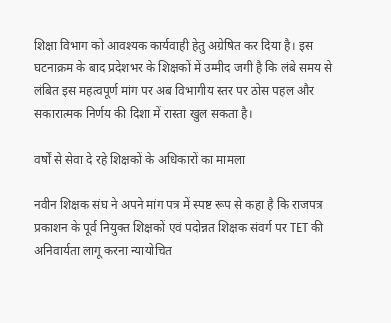शिक्षा विभाग को आवश्यक कार्यवाही हेतु अग्रेषित कर दिया है। इस घटनाक्रम के बाद प्रदेशभर के शिक्षकों में उम्मीद जगी है कि लंबे समय से लंबित इस महत्वपूर्ण मांग पर अब विभागीय स्तर पर ठोस पहल और सकारात्मक निर्णय की दिशा में रास्ता खुल सकता है।

वर्षों से सेवा दे रहे शिक्षकों के अधिकारों का मामला

नवीन शिक्षक संघ ने अपने मांग पत्र में स्पष्ट रूप से कहा है कि राजपत्र प्रकाशन के पूर्व नियुक्त शिक्षकों एवं पदोन्नत शिक्षक संवर्ग पर TET की अनिवार्यता लागू करना न्यायोचित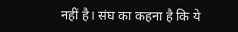नहीं है। संघ का कहना है कि ये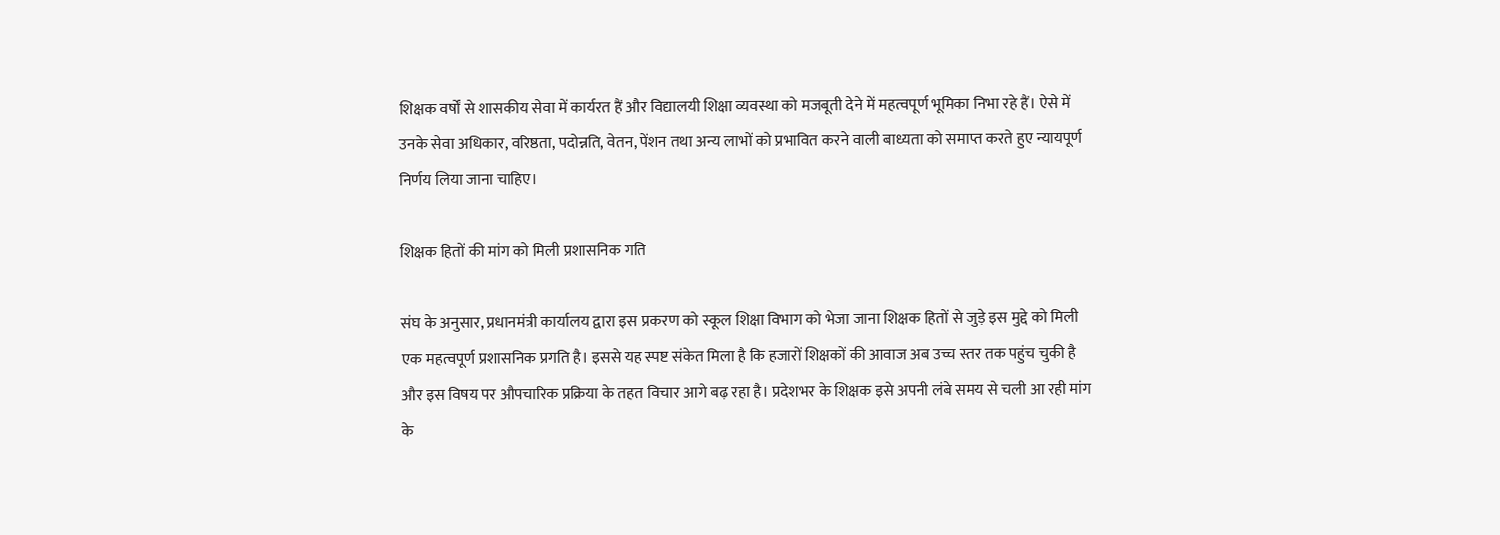शिक्षक वर्षों से शासकीय सेवा में कार्यरत हैं और विद्यालयी शिक्षा व्यवस्था को मजबूती देने में महत्वपूर्ण भूमिका निभा रहे हैं। ऐसे में उनके सेवा अधिकार, वरिष्ठता, पदोन्नति, वेतन, पेंशन तथा अन्य लाभों को प्रभावित करने वाली बाध्यता को समाप्त करते हुए न्यायपूर्ण निर्णय लिया जाना चाहिए।

शिक्षक हितों की मांग को मिली प्रशासनिक गति

संघ के अनुसार, प्रधानमंत्री कार्यालय द्वारा इस प्रकरण को स्कूल शिक्षा विभाग को भेजा जाना शिक्षक हितों से जुड़े इस मुद्दे को मिली एक महत्वपूर्ण प्रशासनिक प्रगति है। इससे यह स्पष्ट संकेत मिला है कि हजारों शिक्षकों की आवाज अब उच्च स्तर तक पहुंच चुकी है और इस विषय पर औपचारिक प्रक्रिया के तहत विचार आगे बढ़ रहा है। प्रदेशभर के शिक्षक इसे अपनी लंबे समय से चली आ रही मांग के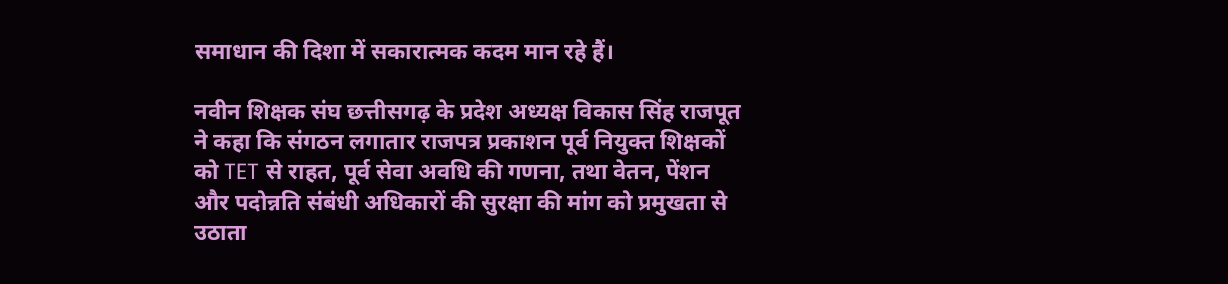समाधान की दिशा में सकारात्मक कदम मान रहे हैं।

नवीन शिक्षक संघ छत्तीसगढ़ के प्रदेश अध्यक्ष विकास सिंह राजपूत ने कहा कि संगठन लगातार राजपत्र प्रकाशन पूर्व नियुक्त शिक्षकों को TET से राहत, पूर्व सेवा अवधि की गणना, तथा वेतन, पेंशन और पदोन्नति संबंधी अधिकारों की सुरक्षा की मांग को प्रमुखता से उठाता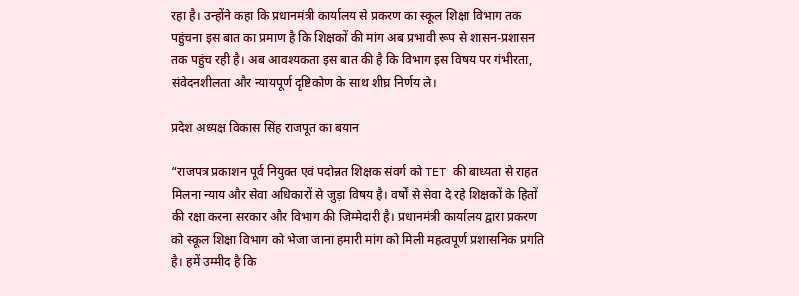रहा है। उन्होंने कहा कि प्रधानमंत्री कार्यालय से प्रकरण का स्कूल शिक्षा विभाग तक पहुंचना इस बात का प्रमाण है कि शिक्षकों की मांग अब प्रभावी रूप से शासन-प्रशासन तक पहुंच रही है। अब आवश्यकता इस बात की है कि विभाग इस विषय पर गंभीरता, संवेदनशीलता और न्यायपूर्ण दृष्टिकोण के साथ शीघ्र निर्णय ले।

प्रदेश अध्यक्ष विकास सिंह राजपूत का बयान

“राजपत्र प्रकाशन पूर्व नियुक्त एवं पदोन्नत शिक्षक संवर्ग को TET की बाध्यता से राहत मिलना न्याय और सेवा अधिकारों से जुड़ा विषय है। वर्षों से सेवा दे रहे शिक्षकों के हितों की रक्षा करना सरकार और विभाग की जिम्मेदारी है। प्रधानमंत्री कार्यालय द्वारा प्रकरण को स्कूल शिक्षा विभाग को भेजा जाना हमारी मांग को मिली महत्वपूर्ण प्रशासनिक प्रगति है। हमें उम्मीद है कि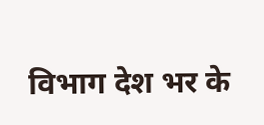विभाग देश भर के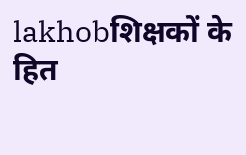lakhobशिक्षकों के हित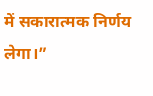में सकारात्मक निर्णय लेगा।”